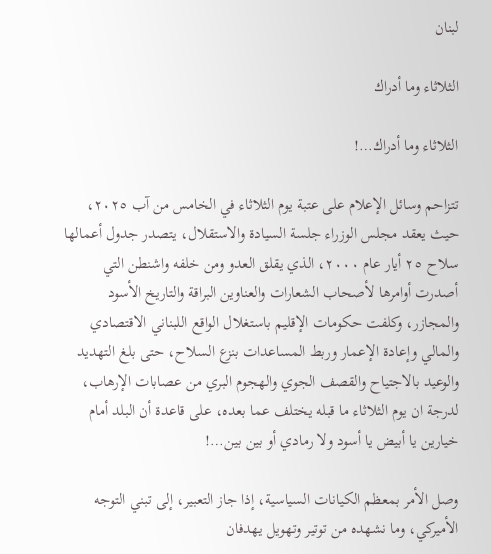لبنان

الثلاثاء وما أدراك

الثلاثاء وما أدراك…!

تتزاحم وسائل الإعلام على عتبة يوم الثلاثاء في الخامس من آب ٢٠٢٥، حيث يعقد مجلس الوزراء جلسة السيادة والاستقلال، يتصدر جدول أعمالها سلاح ٢٥ أيار عام ٢٠٠٠، الذي يقلق العدو ومن خلفه واشنطن التي أصدرت أوامرها لأصحاب الشعارات والعناوين البراقة والتاريخ الأسود والمجازر، وكلفت حكومات الإقليم باستغلال الواقع اللبناني الاقتصادي والمالي وإعادة الإعمار وربط المساعدات بنزع السلاح، حتى بلغ التهديد والوعيد بالاجتياح والقصف الجوي والهجوم البري من عصابات الإرهاب، لدرجة ان يوم الثلاثاء ما قبله يختلف عما بعده، على قاعدة أن البلد أمام خيارين يا أبيض يا أسود ولا رمادي أو بين بين…!

وصل الأمر بمعظم الكيانات السياسية، إذا جاز التعبير، إلى تبني التوجه الأميركي، وما نشهده من توتير وتهويل يهدفان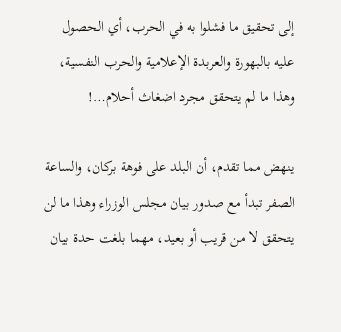إلى تحقيق ما فشلوا به في الحرب، أي الحصول عليه بالبهورة والعربدة الإعلامية والحرب النفسية، وهذا ما لم يتحقق مجرد اضغاث أحلام…!

ينهض مما تقدم، أن البلد على فوهة بركان، والساعة الصفر تبدأ مع صدور بيان مجلس الوزراء وهذا ما لن يتحقق لا من قريب أو بعيد، مهما بلغت حدة بيان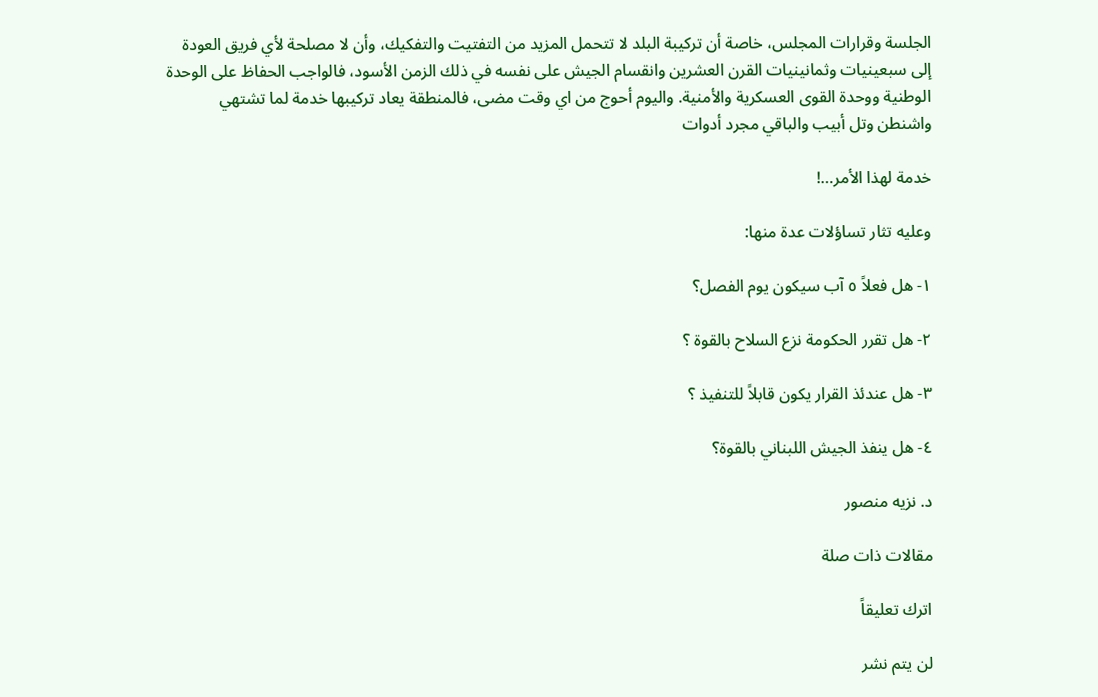الجلسة وقرارات المجلس، خاصة أن تركيبة البلد لا تتحمل المزيد من التفتيت والتفكيك، وأن لا مصلحة لأي فريق العودة إلى سبعينيات وثمانينيات القرن العشرين وانقسام الجيش على نفسه في ذلك الزمن الأسود، فالواجب الحفاظ على الوحدة الوطنية ووحدة القوى العسكرية والأمنية. واليوم أحوج من اي وقت مضى، فالمنطقة يعاد تركيبها خدمة لما تشتهي واشنطن وتل أبيب والباقي مجرد أدوات

خدمة لهذا الأمر…!

وعليه تثار تساؤلات عدة منها:

١- هل فعلاً ٥ آب سيكون يوم الفصل؟

٢- هل تقرر الحكومة نزع السلاح بالقوة ؟

٣- هل عندئذ القرار يكون قابلاً للتنفيذ ؟

٤- هل ينفذ الجيش اللبناني بالقوة؟

د. نزيه منصور

مقالات ذات صلة

اترك تعليقاً

لن يتم نشر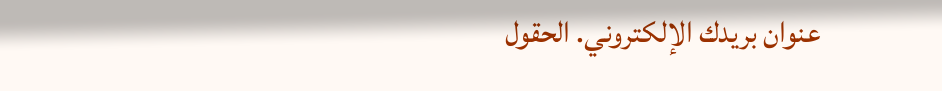عنوان بريدك الإلكتروني. الحقول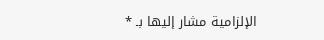الإلزامية مشار إليها بـ *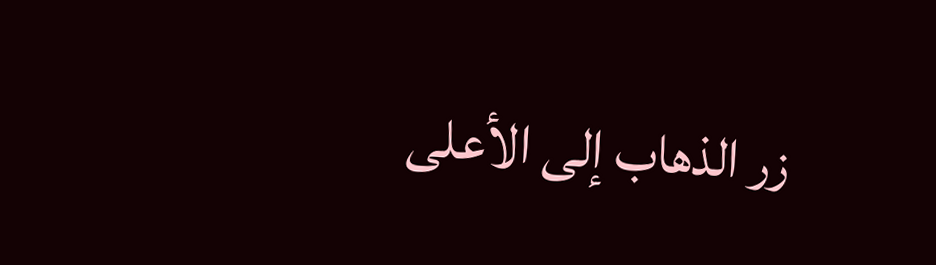زر الذهاب إلى الأعلى